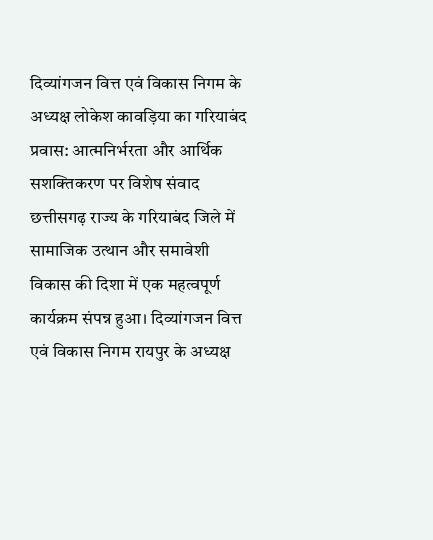दिव्यांगजन वित्त एवं विकास निगम के अध्यक्ष लोकेश कावड़िया का गरियाबंद प्रवास: आत्मनिर्भरता और आर्थिक सशक्तिकरण पर विशेष संवाद
छत्तीसगढ़ राज्य के गरियाबंद जिले में सामाजिक उत्थान और समावेशी विकास की दिशा में एक महत्वपूर्ण कार्यक्रम संपन्न हुआ। दिव्यांगजन वित्त एवं विकास निगम रायपुर के अध्यक्ष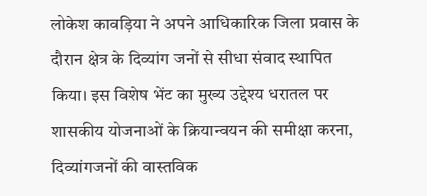लोकेश कावड़िया ने अपने आधिकारिक जिला प्रवास के दौरान क्षेत्र के दिव्यांग जनों से सीधा संवाद स्थापित किया। इस विशेष भेंट का मुख्य उद्देश्य धरातल पर शासकीय योजनाओं के क्रियान्वयन की समीक्षा करना, दिव्यांगजनों की वास्तविक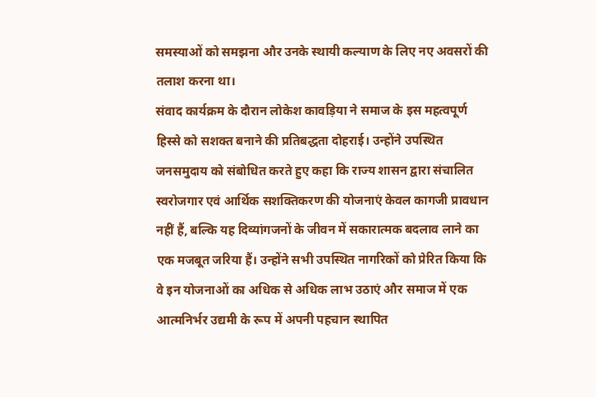समस्याओं को समझना और उनके स्थायी कल्याण के लिए नए अवसरों की तलाश करना था।
संवाद कार्यक्रम के दौरान लोकेश कावड़िया ने समाज के इस महत्वपूर्ण हिस्से को सशक्त बनाने की प्रतिबद्धता दोहराई। उन्होंने उपस्थित जनसमुदाय को संबोधित करते हुए कहा कि राज्य शासन द्वारा संचालित स्वरोजगार एवं आर्थिक सशक्तिकरण की योजनाएं केवल कागजी प्रावधान नहीं हैं, बल्कि यह दिव्यांगजनों के जीवन में सकारात्मक बदलाव लाने का एक मजबूत जरिया हैं। उन्होंने सभी उपस्थित नागरिकों को प्रेरित किया कि वे इन योजनाओं का अधिक से अधिक लाभ उठाएं और समाज में एक आत्मनिर्भर उद्यमी के रूप में अपनी पहचान स्थापित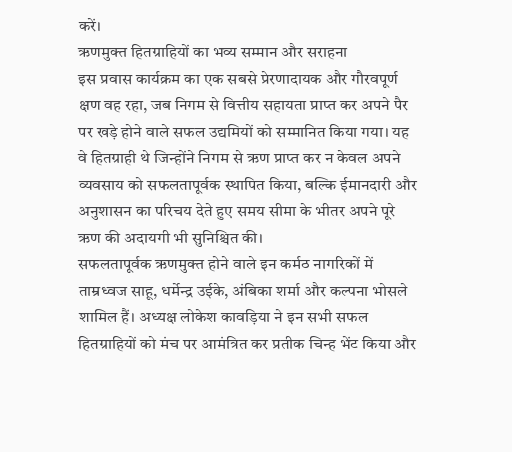करें।
ऋणमुक्त हितग्राहियों का भव्य सम्मान और सराहना
इस प्रवास कार्यक्रम का एक सबसे प्रेरणादायक और गौरवपूर्ण क्षण वह रहा, जब निगम से वित्तीय सहायता प्राप्त कर अपने पैर पर खड़े होने वाले सफल उद्यमियों को सम्मानित किया गया। यह वे हितग्राही थे जिन्होंने निगम से ऋण प्राप्त कर न केवल अपने व्यवसाय को सफलतापूर्वक स्थापित किया, बल्कि ईमानदारी और अनुशासन का परिचय देते हुए समय सीमा के भीतर अपने पूरे ऋण की अदायगी भी सुनिश्चित की।
सफलतापूर्वक ऋणमुक्त होने वाले इन कर्मठ नागरिकों में ताम्रध्वज साहू, धर्मेन्द्र उईके, अंबिका शर्मा और कल्पना भोसले शामिल हैं। अध्यक्ष लोकेश कावड़िया ने इन सभी सफल हितग्राहियों को मंच पर आमंत्रित कर प्रतीक चिन्ह भेंट किया और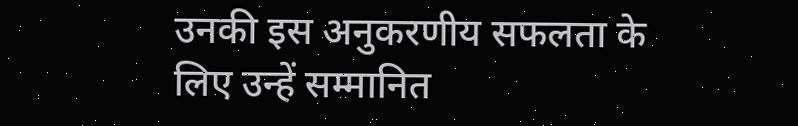उनकी इस अनुकरणीय सफलता के लिए उन्हें सम्मानित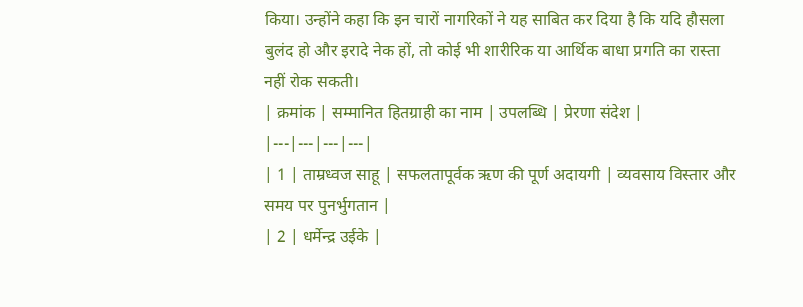किया। उन्होंने कहा कि इन चारों नागरिकों ने यह साबित कर दिया है कि यदि हौसला बुलंद हो और इरादे नेक हों, तो कोई भी शारीरिक या आर्थिक बाधा प्रगति का रास्ता नहीं रोक सकती।
| क्रमांक | सम्मानित हितग्राही का नाम | उपलब्धि | प्रेरणा संदेश |
|---|---|---|---|
| 1 | ताम्रध्वज साहू | सफलतापूर्वक ऋण की पूर्ण अदायगी | व्यवसाय विस्तार और समय पर पुनर्भुगतान |
| 2 | धर्मेन्द्र उईके |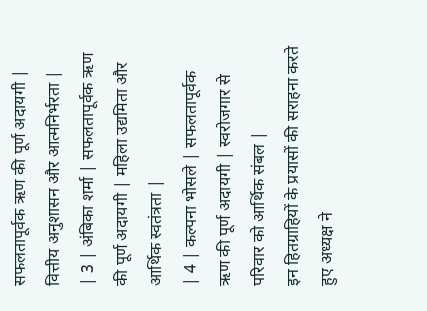सफलतापूर्वक ऋण की पूर्ण अदायगी | वित्तीय अनुशासन और आत्मनिर्भरता |
| 3 | अंबिका शर्मा | सफलतापूर्वक ऋण की पूर्ण अदायगी | महिला उद्यमिता और आर्थिक स्वतंत्रता |
| 4 | कल्पना भोसले | सफलतापूर्वक ऋण की पूर्ण अदायगी | स्वरोजगार से परिवार को आर्थिक संबल |
इन हितग्राहियों के प्रयासों की सराहना करते हुए अध्यक्ष ने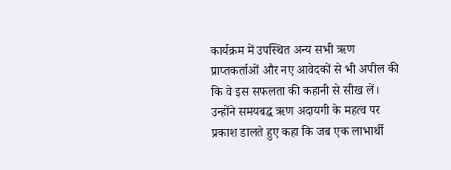कार्यक्रम में उपस्थित अन्य सभी ऋण प्राप्तकर्ताओं और नए आवेदकों से भी अपील की कि वे इस सफलता की कहानी से सीख लें। उन्होंने समयबद्ध ऋण अदायगी के महत्व पर प्रकाश डालते हुए कहा कि जब एक लाभार्थी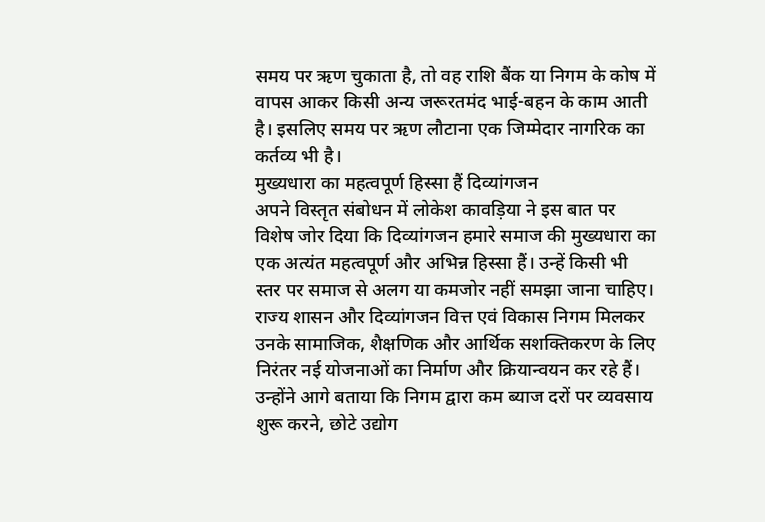समय पर ऋण चुकाता है, तो वह राशि बैंक या निगम के कोष में वापस आकर किसी अन्य जरूरतमंद भाई-बहन के काम आती है। इसलिए समय पर ऋण लौटाना एक जिम्मेदार नागरिक का कर्तव्य भी है।
मुख्यधारा का महत्वपूर्ण हिस्सा हैं दिव्यांगजन
अपने विस्तृत संबोधन में लोकेश कावड़िया ने इस बात पर विशेष जोर दिया कि दिव्यांगजन हमारे समाज की मुख्यधारा का एक अत्यंत महत्वपूर्ण और अभिन्न हिस्सा हैं। उन्हें किसी भी स्तर पर समाज से अलग या कमजोर नहीं समझा जाना चाहिए। राज्य शासन और दिव्यांगजन वित्त एवं विकास निगम मिलकर उनके सामाजिक, शैक्षणिक और आर्थिक सशक्तिकरण के लिए निरंतर नई योजनाओं का निर्माण और क्रियान्वयन कर रहे हैं।
उन्होंने आगे बताया कि निगम द्वारा कम ब्याज दरों पर व्यवसाय शुरू करने, छोटे उद्योग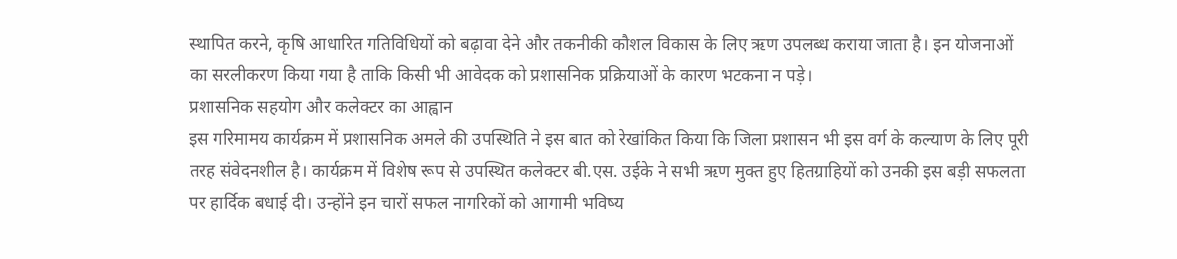स्थापित करने, कृषि आधारित गतिविधियों को बढ़ावा देने और तकनीकी कौशल विकास के लिए ऋण उपलब्ध कराया जाता है। इन योजनाओं का सरलीकरण किया गया है ताकि किसी भी आवेदक को प्रशासनिक प्रक्रियाओं के कारण भटकना न पड़े।
प्रशासनिक सहयोग और कलेक्टर का आह्वान
इस गरिमामय कार्यक्रम में प्रशासनिक अमले की उपस्थिति ने इस बात को रेखांकित किया कि जिला प्रशासन भी इस वर्ग के कल्याण के लिए पूरी तरह संवेदनशील है। कार्यक्रम में विशेष रूप से उपस्थित कलेक्टर बी.एस. उईके ने सभी ऋण मुक्त हुए हितग्राहियों को उनकी इस बड़ी सफलता पर हार्दिक बधाई दी। उन्होंने इन चारों सफल नागरिकों को आगामी भविष्य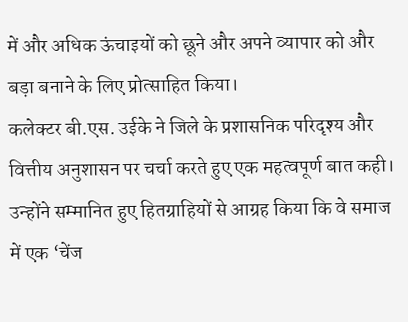में और अधिक ऊंचाइयों को छूने और अपने व्यापार को और बड़ा बनाने के लिए प्रोत्साहित किया।
कलेक्टर बी.एस. उईके ने जिले के प्रशासनिक परिदृश्य और वित्तीय अनुशासन पर चर्चा करते हुए एक महत्वपूर्ण बात कही। उन्होंने सम्मानित हुए हितग्राहियों से आग्रह किया कि वे समाज में एक ‘चेंज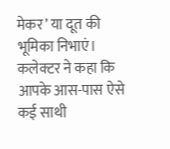मेकर’ या दूत की भूमिका निभाएं। कलेक्टर ने कहा कि आपके आस-पास ऐसे कई साथी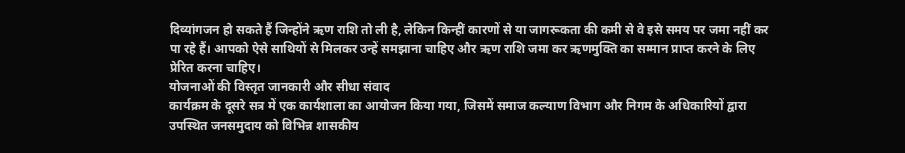दिव्यांगजन हो सकते हैं जिन्होंने ऋण राशि तो ली है, लेकिन किन्हीं कारणों से या जागरूकता की कमी से वे इसे समय पर जमा नहीं कर पा रहे हैं। आपको ऐसे साथियों से मिलकर उन्हें समझाना चाहिए और ऋण राशि जमा कर ऋणमुक्ति का सम्मान प्राप्त करने के लिए प्रेरित करना चाहिए।
योजनाओं की विस्तृत जानकारी और सीधा संवाद
कार्यक्रम के दूसरे सत्र में एक कार्यशाला का आयोजन किया गया, जिसमें समाज कल्याण विभाग और निगम के अधिकारियों द्वारा उपस्थित जनसमुदाय को विभिन्न शासकीय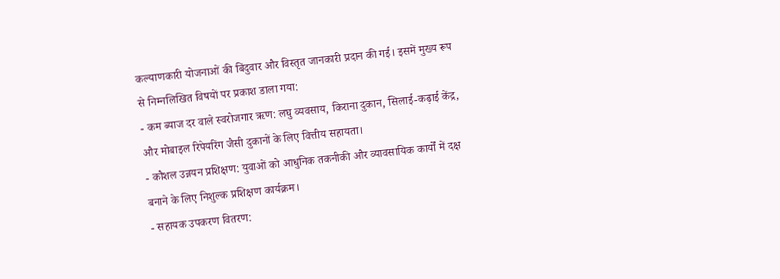कल्याणकारी योजनाओं की बिंदुवार और विस्तृत जानकारी प्रदान की गई। इसमें मुख्य रूप से निम्नलिखित विषयों पर प्रकाश डाला गया:
- कम ब्याज दर वाले स्वरोजगार ऋण: लघु व्यवसाय, किराना दुकान, सिलाई-कढ़ाई केंद्र, और मोबाइल रिपेयरिंग जैसी दुकानों के लिए वित्तीय सहायता।
- कौशल उन्नयन प्रशिक्षण: युवाओं को आधुनिक तकनीकी और व्यावसायिक कार्यों में दक्ष बनाने के लिए निशुल्क प्रशिक्षण कार्यक्रम।
- सहायक उपकरण वितरण: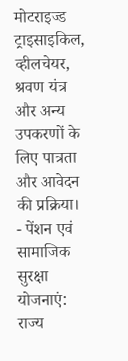मोटराइज्ड ट्राइसाइकिल, व्हीलचेयर, श्रवण यंत्र और अन्य उपकरणों के लिए पात्रता और आवेदन की प्रक्रिया।
- पेंशन एवं सामाजिक सुरक्षा योजनाएं: राज्य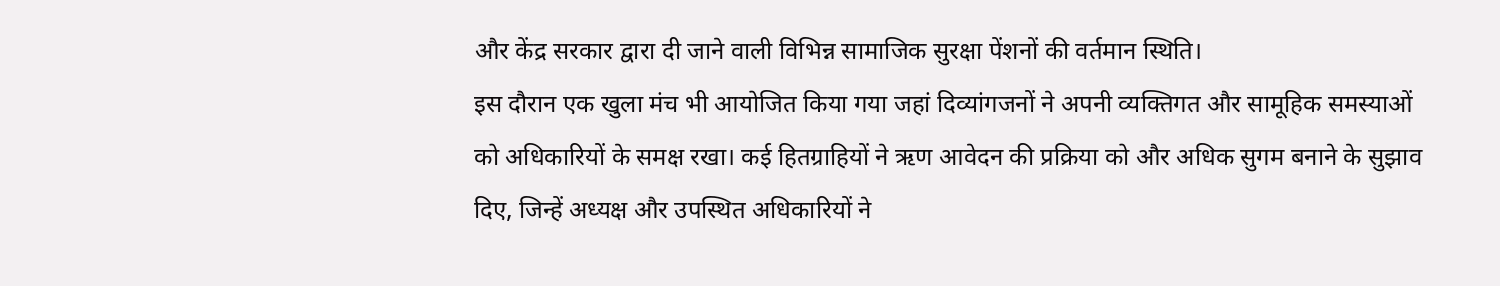और केंद्र सरकार द्वारा दी जाने वाली विभिन्न सामाजिक सुरक्षा पेंशनों की वर्तमान स्थिति।
इस दौरान एक खुला मंच भी आयोजित किया गया जहां दिव्यांगजनों ने अपनी व्यक्तिगत और सामूहिक समस्याओं को अधिकारियों के समक्ष रखा। कई हितग्राहियों ने ऋण आवेदन की प्रक्रिया को और अधिक सुगम बनाने के सुझाव दिए, जिन्हें अध्यक्ष और उपस्थित अधिकारियों ने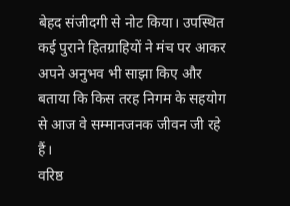बेहद संजीदगी से नोट किया। उपस्थित कई पुराने हितग्राहियों ने मंच पर आकर अपने अनुभव भी साझा किए और बताया कि किस तरह निगम के सहयोग से आज वे सम्मानजनक जीवन जी रहे हैं।
वरिष्ठ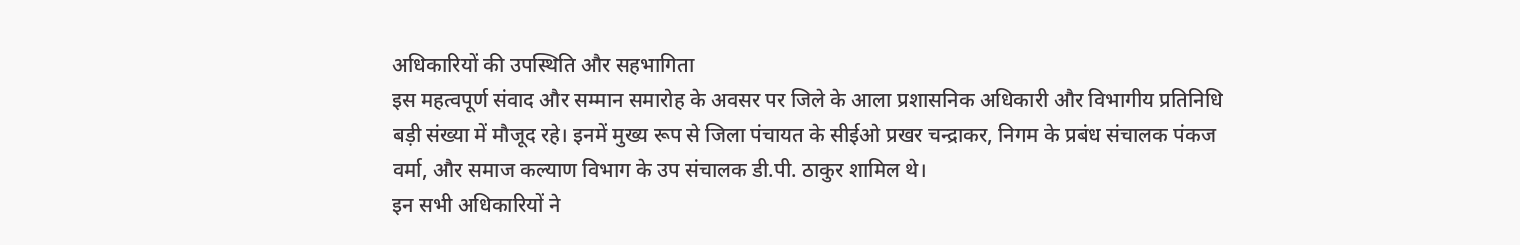अधिकारियों की उपस्थिति और सहभागिता
इस महत्वपूर्ण संवाद और सम्मान समारोह के अवसर पर जिले के आला प्रशासनिक अधिकारी और विभागीय प्रतिनिधि बड़ी संख्या में मौजूद रहे। इनमें मुख्य रूप से जिला पंचायत के सीईओ प्रखर चन्द्राकर, निगम के प्रबंध संचालक पंकज वर्मा, और समाज कल्याण विभाग के उप संचालक डी.पी. ठाकुर शामिल थे।
इन सभी अधिकारियों ने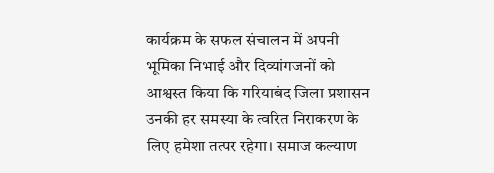कार्यक्रम के सफल संचालन में अपनी भूमिका निभाई और दिव्यांगजनों को आश्वस्त किया कि गरियाबंद जिला प्रशासन उनकी हर समस्या के त्वरित निराकरण के लिए हमेशा तत्पर रहेगा। समाज कल्याण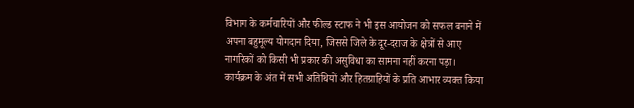विभाग के कर्मचारियों और फील्ड स्टाफ ने भी इस आयोजन को सफल बनाने में अपना बहुमूल्य योगदान दिया, जिससे जिले के दूर-दराज के क्षेत्रों से आए नागरिकों को किसी भी प्रकार की असुविधा का सामना नहीं करना पड़ा।
कार्यक्रम के अंत में सभी अतिथियों और हितग्राहियों के प्रति आभार व्यक्त किया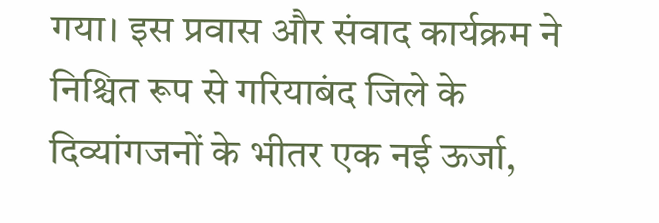गया। इस प्रवास और संवाद कार्यक्रम ने निश्चित रूप से गरियाबंद जिले के दिव्यांगजनों के भीतर एक नई ऊर्जा,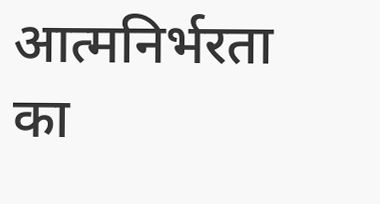आत्मनिर्भरता का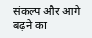संकल्प और आगे बढ़ने का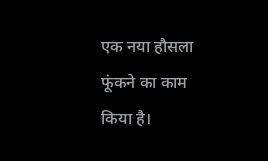एक नया हौसला फूंकने का काम किया है।